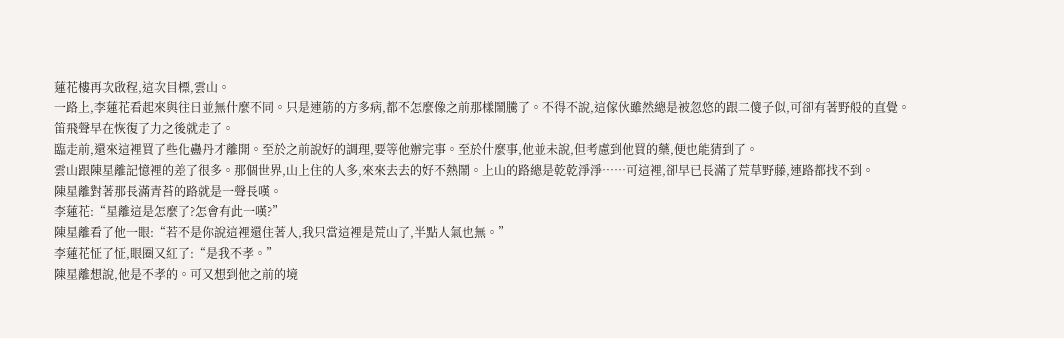蓮花樓再次啟程,這次目標,雲山。
一路上,李蓮花看起來與往日並無什麼不同。只是連筋的方多病,都不怎麼像之前那樣鬧騰了。不得不說,這傢伙雖然總是被忽悠的跟二傻子似,可卻有著野般的直覺。
笛飛聲早在恢復了力之後就走了。
臨走前,還來這裡買了些化蠱丹才離開。至於之前說好的調理,要等他辦完事。至於什麼事,他並未說,但考慮到他買的藥,便也能猜到了。
雲山跟陳星離記憶裡的差了很多。那個世界,山上住的人多,來來去去的好不熱鬧。上山的路總是乾乾淨淨……可這裡,卻早已長滿了荒草野藤,連路都找不到。
陳星離對著那長滿青苔的路就是一聲長嘆。
李蓮花:“星離這是怎麼了?怎會有此一嘆?”
陳星離看了他一眼:“若不是你說這裡還住著人,我只當這裡是荒山了,半點人氣也無。”
李蓮花怔了怔,眼圈又紅了:“是我不孝。”
陳星離想說,他是不孝的。可又想到他之前的境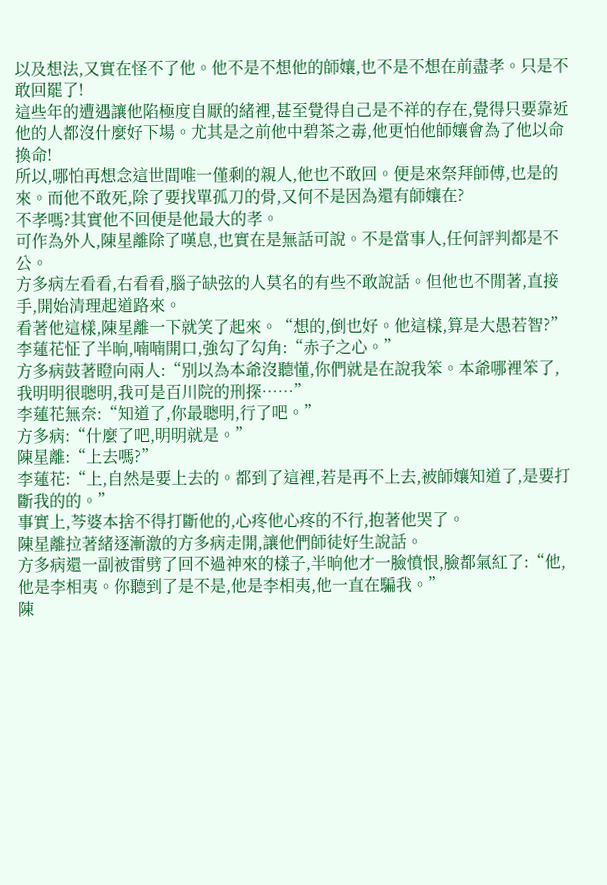以及想法,又實在怪不了他。他不是不想他的師孃,也不是不想在前盡孝。只是不敢回罷了!
這些年的遭遇讓他陷極度自厭的緒裡,甚至覺得自己是不祥的存在,覺得只要靠近他的人都沒什麼好下場。尤其是之前他中碧茶之毒,他更怕他師孃會為了他以命換命!
所以,哪怕再想念這世間唯一僅剩的親人,他也不敢回。便是來祭拜師傅,也是的來。而他不敢死,除了要找單孤刀的骨,又何不是因為還有師孃在?
不孝嗎?其實他不回便是他最大的孝。
可作為外人,陳星離除了嘆息,也實在是無話可說。不是當事人,任何評判都是不公。
方多病左看看,右看看,腦子缺弦的人莫名的有些不敢說話。但他也不閒著,直接手,開始清理起道路來。
看著他這樣,陳星離一下就笑了起來。“想的,倒也好。他這樣,算是大愚若智?”
李蓮花怔了半晌,喃喃開口,強勾了勾角:“赤子之心。”
方多病鼓著瞪向兩人:“別以為本爺沒聽懂,你們就是在說我笨。本爺哪裡笨了,我明明很聰明,我可是百川院的刑探……”
李蓮花無奈:“知道了,你最聰明,行了吧。”
方多病:“什麼了吧,明明就是。”
陳星離:“上去嗎?”
李蓮花:“上,自然是要上去的。都到了這裡,若是再不上去,被師孃知道了,是要打斷我的的。”
事實上,芩婆本捨不得打斷他的,心疼他心疼的不行,抱著他哭了。
陳星離拉著緒逐漸激的方多病走開,讓他們師徒好生說話。
方多病還一副被雷劈了回不過神來的樣子,半晌他才一臉憤恨,臉都氣紅了:“他,他是李相夷。你聽到了是不是,他是李相夷,他一直在騙我。”
陳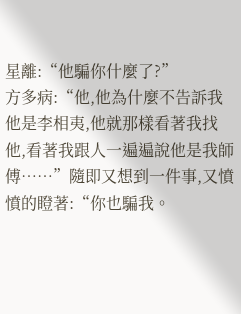星離:“他騙你什麼了?”
方多病:“他,他為什麼不告訴我他是李相夷,他就那樣看著我找他,看著我跟人一遍遍說他是我師傅……”隨即又想到一件事,又憤憤的瞪著:“你也騙我。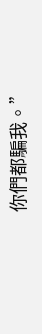你們都騙我。”